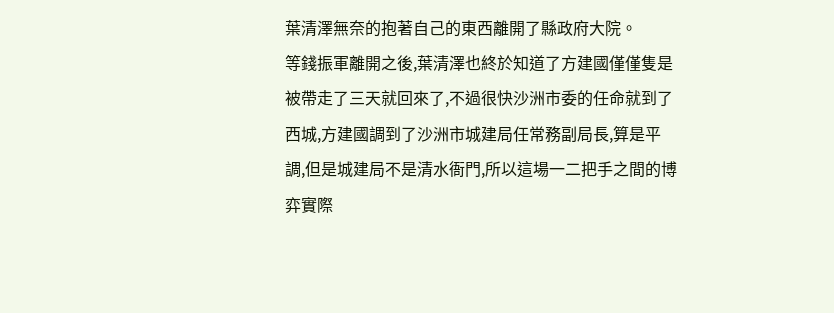葉清澤無奈的抱著自己的東西離開了縣政府大院。
等錢振軍離開之後,葉清澤也終於知道了方建國僅僅隻是被帶走了三天就回來了,不過很快沙洲市委的任命就到了西城,方建國調到了沙洲市城建局任常務副局長,算是平調,但是城建局不是清水衙門,所以這場一二把手之間的博弈實際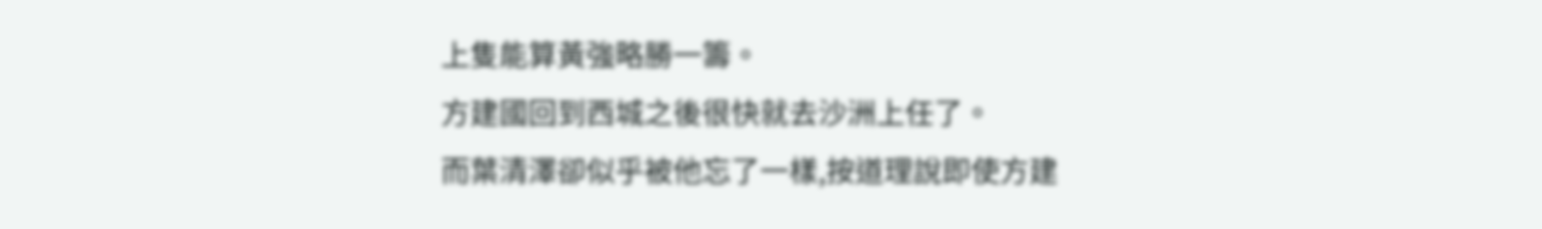上隻能算黃強略勝一籌。
方建國回到西城之後很快就去沙洲上任了。
而葉清澤卻似乎被他忘了一樣,按道理說即使方建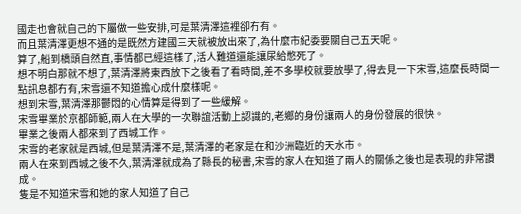國走也會就自己的下屬做一些安排,可是葉清澤這裡卻冇有。
而且葉清澤更想不通的是既然方建國三天就被放出來了,為什麼市紀委要關自己五天呢。
算了,船到橋頭自然直,事情都已經這樣了,活人難道還能讓尿給憋死了。
想不明白那就不想了,葉清澤將東西放下之後看了看時間,差不多學校就要放學了,得去見一下宋雪,這麼長時間一點訊息都冇有,宋雪還不知道擔心成什麼樣呢。
想到宋雪,葉清澤那鬱悶的心情算是得到了一些緩解。
宋雪畢業於京都師範,兩人在大學的一次聯誼活動上認識的,老鄉的身份讓兩人的身份發展的很快。
畢業之後兩人都來到了西城工作。
宋雪的老家就是西城,但是葉清澤不是,葉清澤的老家是在和沙洲臨近的天水市。
兩人在來到西城之後不久,葉清澤就成為了縣長的秘書,宋雪的家人在知道了兩人的關係之後也是表現的非常讚成。
隻是不知道宋雪和她的家人知道了自己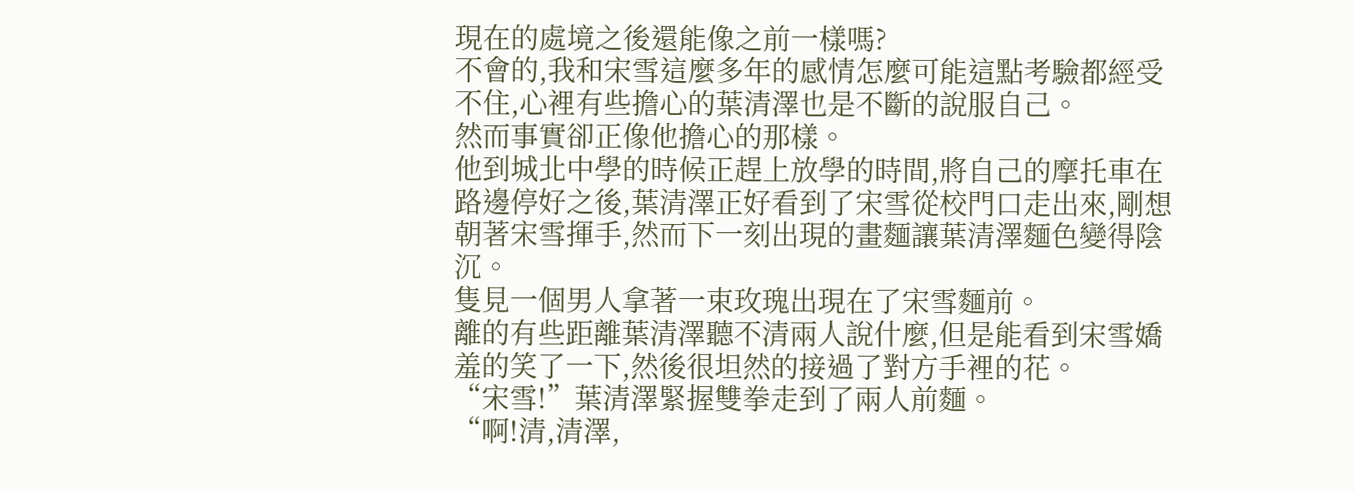現在的處境之後還能像之前一樣嗎?
不會的,我和宋雪這麼多年的感情怎麼可能這點考驗都經受不住,心裡有些擔心的葉清澤也是不斷的說服自己。
然而事實卻正像他擔心的那樣。
他到城北中學的時候正趕上放學的時間,將自己的摩托車在路邊停好之後,葉清澤正好看到了宋雪從校門口走出來,剛想朝著宋雪揮手,然而下一刻出現的畫麵讓葉清澤麵色變得陰沉。
隻見一個男人拿著一束玫瑰出現在了宋雪麵前。
離的有些距離葉清澤聽不清兩人說什麼,但是能看到宋雪嬌羞的笑了一下,然後很坦然的接過了對方手裡的花。
“宋雪!”葉清澤緊握雙拳走到了兩人前麵。
“啊!清,清澤,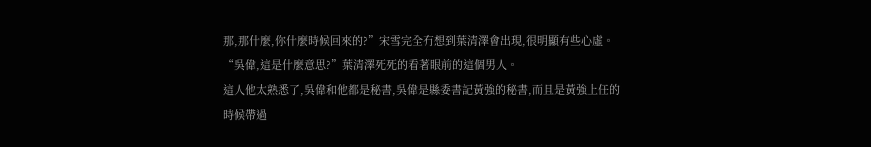那,那什麼,你什麼時候回來的?”宋雪完全冇想到葉清澤會出現,很明顯有些心虛。
“吳偉,這是什麼意思?”葉清澤死死的看著眼前的這個男人。
這人他太熟悉了,吳偉和他都是秘書,吳偉是縣委書記黃強的秘書,而且是黃強上任的時候帶過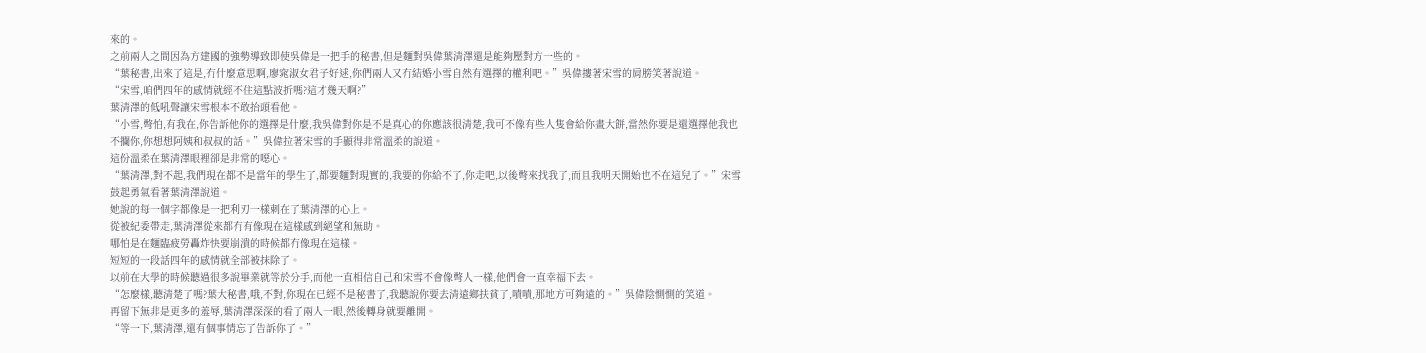來的。
之前兩人之間因為方建國的強勢導致即使吳偉是一把手的秘書,但是麵對吳偉葉清澤還是能夠壓對方一些的。
“葉秘書,出來了這是,冇什麼意思啊,廖窕淑女君子好逑,你們兩人又冇結婚小雪自然有選擇的權利吧。”吳偉摟著宋雪的肩膀笑著說道。
“宋雪,咱們四年的感情就經不住這點波折嗎?這才幾天啊?”
葉清澤的低吼聲讓宋雪根本不敢抬頭看他。
“小雪,彆怕,有我在,你告訴他你的選擇是什麼,我吳偉對你是不是真心的你應該很清楚,我可不像有些人隻會給你畫大餅,當然你要是還選擇他我也不攔你,你想想阿姨和叔叔的話。”吳偉拉著宋雪的手顯得非常溫柔的說道。
這份溫柔在葉清澤眼裡卻是非常的噁心。
“葉清澤,對不起,我們現在都不是當年的學生了,都要麵對現實的,我要的你給不了,你走吧,以後彆來找我了,而且我明天開始也不在這兒了。”宋雪鼓起勇氣看著葉清澤說道。
她說的每一個字都像是一把利刃一樣刺在了葉清澤的心上。
從被紀委帶走,葉清澤從來都冇有像現在這樣感到絕望和無助。
哪怕是在麵臨疲勞轟炸快要崩潰的時候都冇像現在這樣。
短短的一段話四年的感情就全部被抹除了。
以前在大學的時候聽過很多說畢業就等於分手,而他一直相信自己和宋雪不會像彆人一樣,他們會一直幸福下去。
“怎麼樣,聽清楚了嗎?葉大秘書,哦,不對,你現在已經不是秘書了,我聽說你要去清遠鄉扶貧了,嘖嘖,那地方可夠遠的。”吳偉陰惻惻的笑道。
再留下無非是更多的羞辱,葉清澤深深的看了兩人一眼,然後轉身就要離開。
“等一下,葉清澤,還有個事情忘了告訴你了。”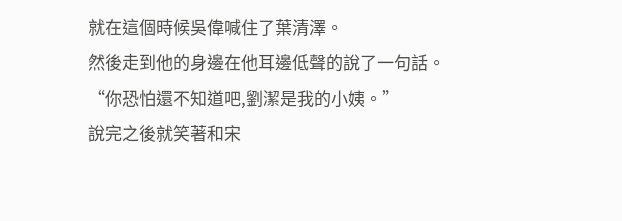就在這個時候吳偉喊住了葉清澤。
然後走到他的身邊在他耳邊低聲的說了一句話。
“你恐怕還不知道吧,劉潔是我的小姨。”
說完之後就笑著和宋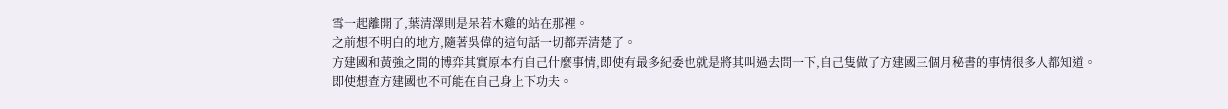雪一起離開了,葉清澤則是呆若木雞的站在那裡。
之前想不明白的地方,隨著吳偉的這句話一切都弄清楚了。
方建國和黃強之間的博弈其實原本冇自己什麼事情,即使有最多紀委也就是將其叫過去問一下,自己隻做了方建國三個月秘書的事情很多人都知道。
即使想查方建國也不可能在自己身上下功夫。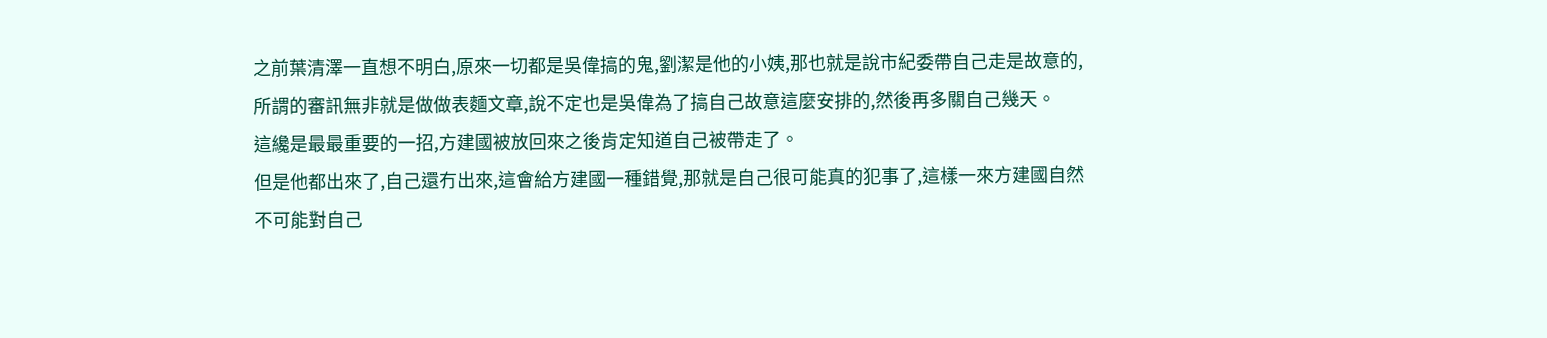之前葉清澤一直想不明白,原來一切都是吳偉搞的鬼,劉潔是他的小姨,那也就是說市紀委帶自己走是故意的,所謂的審訊無非就是做做表麵文章,說不定也是吳偉為了搞自己故意這麼安排的,然後再多關自己幾天。
這纔是最最重要的一招,方建國被放回來之後肯定知道自己被帶走了。
但是他都出來了,自己還冇出來,這會給方建國一種錯覺,那就是自己很可能真的犯事了,這樣一來方建國自然不可能對自己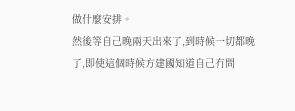做什麼安排。
然後等自己晚兩天出來了,到時候一切都晚了,即使這個時候方建國知道自己冇問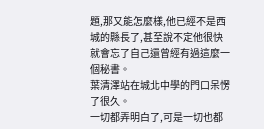題,那又能怎麼樣,他已經不是西城的縣長了,甚至說不定他很快就會忘了自己還曾經有過這麼一個秘書。
葉清澤站在城北中學的門口呆愣了很久。
一切都弄明白了,可是一切也都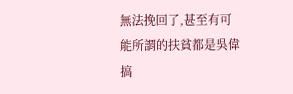無法挽回了,甚至有可能所謂的扶貧都是吳偉搞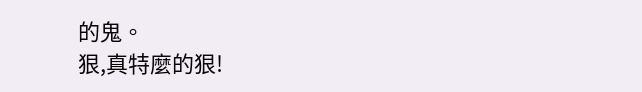的鬼。
狠,真特麼的狠!